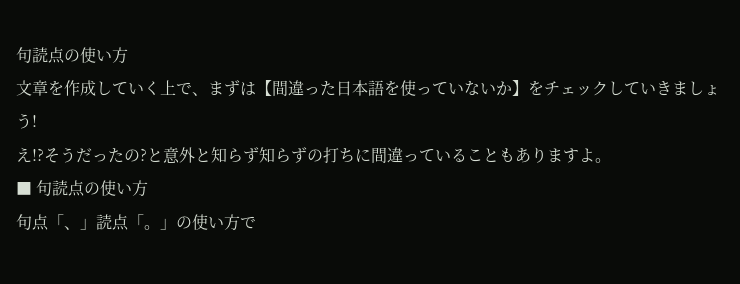句読点の使い方
文章を作成していく上で、まずは【間違った日本語を使っていないか】をチェックしていきましょう!
え!?そうだったの?と意外と知らず知らずの打ちに間違っていることもありますよ。
■ 句読点の使い方
句点「、」読点「。」の使い方で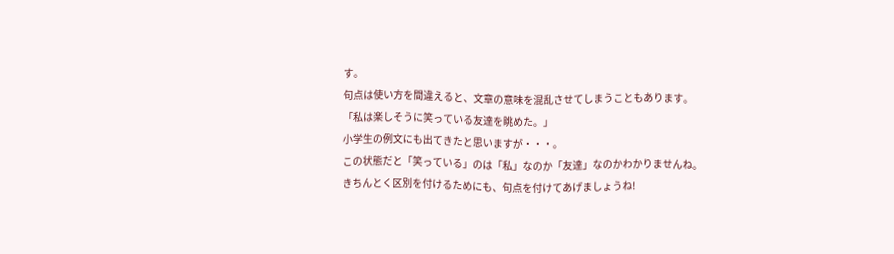す。
句点は使い方を間違えると、文章の意味を混乱させてしまうこともあります。
「私は楽しそうに笑っている友達を眺めた。」
小学生の例文にも出てきたと思いますが・・・。
この状態だと「笑っている」のは「私」なのか「友達」なのかわかりませんね。
きちんとく区別を付けるためにも、句点を付けてあげましょうね!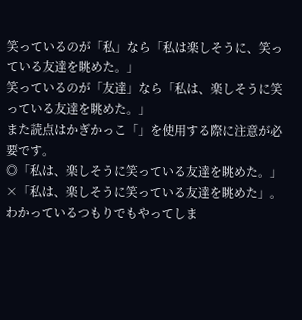笑っているのが「私」なら「私は楽しそうに、笑っている友達を眺めた。」
笑っているのが「友達」なら「私は、楽しそうに笑っている友達を眺めた。」
また読点はかぎかっこ「」を使用する際に注意が必要です。
◎「私は、楽しそうに笑っている友達を眺めた。」
×「私は、楽しそうに笑っている友達を眺めた」。
わかっているつもりでもやってしま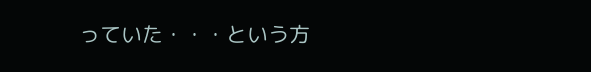っていた・・・という方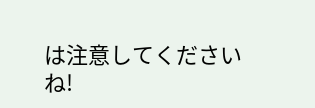は注意してくださいね!